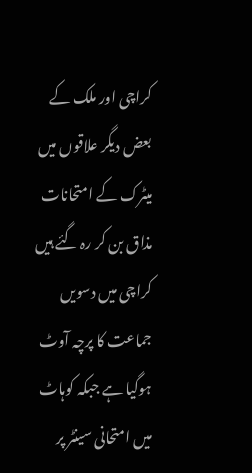کراچی اور ملک کے بعض دیگر علاقوں میں میٹرک کے امتحانات مذاق بن کر رہ گئے ہیں کراچی میں دسویں جماعت کا پرچہ آوٹ ہوگیا ہے جبکہ کوہاٹ میں امتحانی سینٹر پر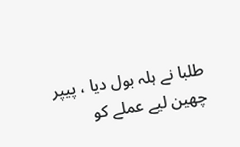طلبا نے ہلہ بول دیا ، پیپر چھین لیے عملے کو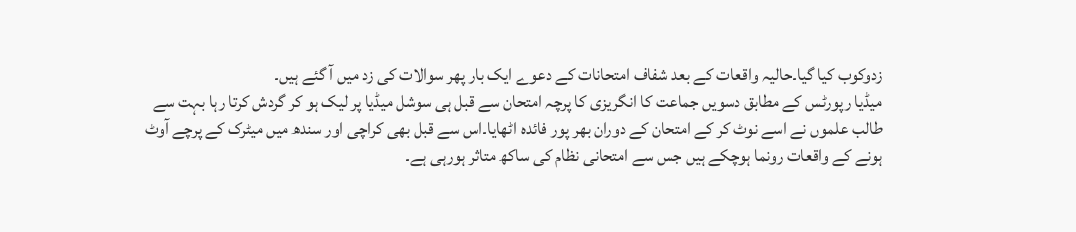زدوکوب کیا گیا۔حالیہ واقعات کے بعد شفاف امتحانات کے دعوے ایک بار پھر سوالات کی زد میں آ گئے ہیں۔
میڈیا رپورٹس کے مطابق دسویں جماعت کا انگریزی کا پرچہ امتحان سے قبل ہی سوشل میڈیا پر لیک ہو کر گردش کرتا رہا بہت سے طالب علموں نے اسے نوٹ کر کے امتحان کے دوران بھر پور فائدہ اٹھایا۔اس سے قبل بھی کراچی اور سندھ میں میٹرک کے پرچے آوٹ ہونے کے واقعات رونما ہوچکے ہیں جس سے امتحانی نظام کی ساکھ متاثر ہورہی ہے۔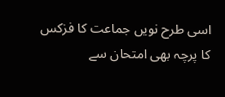اسی طرح نویں جماعت کا فزکس کا پرچہ بھی امتحان سے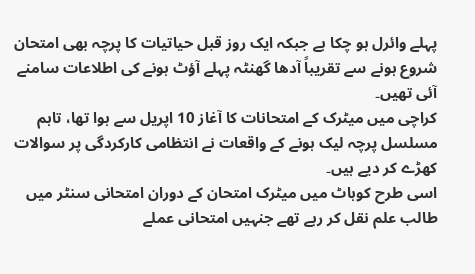پہلے وائرل ہو چکا ہے جبکہ ایک روز قبل حیاتیات کا پرچہ بھی امتحان شروع ہونے سے تقریباً آدھا گھنٹہ پہلے آؤٹ ہونے کی اطلاعات سامنے آئی تھیں۔
کراچی میں میٹرک کے امتحانات کا آغاز 10 اپریل سے ہوا تھا، تاہم مسلسل پرچہ لیک ہونے کے واقعات نے انتظامی کارکردگی پر سوالات کھڑے کر دیے ہیں۔
اسی طرح کوہاٹ میں میٹرک امتحان کے دوران امتحانی سنٹر میں طالب علم نقل کر رہے تھے جنہیں امتحانی عملے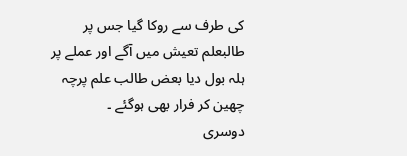کی طرف سے روکا گیا جس پر طالبعلم تعیش میں آگے اور عملے پر ہلہ بول دیا بعض طالب علم پرچہ چھین کر فرار بھی ہوگئے ۔
دوسری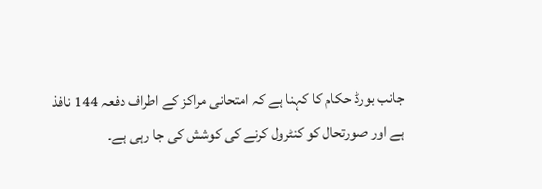جانب بورڈ حکام کا کہنا ہے کہ امتحانی مراکز کے اطراف دفعہ 144 نافذ ہے اور صورتحال کو کنٹرول کرنے کی کوشش کی جا رہی ہے۔